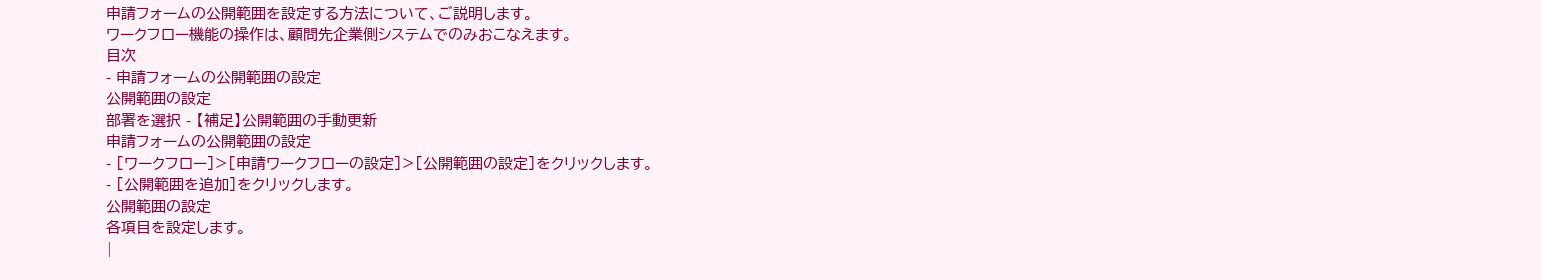申請フォームの公開範囲を設定する方法について、ご説明します。
ワークフロー機能の操作は、顧問先企業側システムでのみおこなえます。
目次
- 申請フォームの公開範囲の設定
公開範囲の設定
部署を選択 - 【補足】公開範囲の手動更新
申請フォームの公開範囲の設定
- [ワークフロー]>[申請ワークフローの設定]>[公開範囲の設定]をクリックします。
- [公開範囲を追加]をクリックします。
公開範囲の設定
各項目を設定します。
|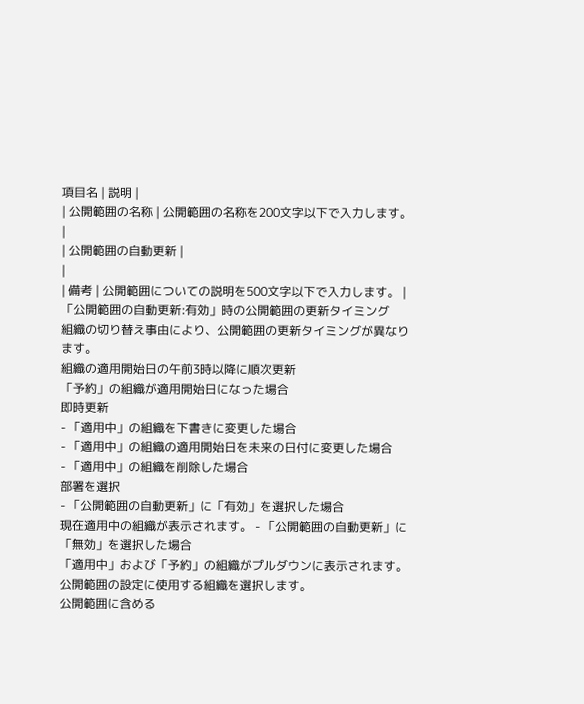項目名 | 説明 |
| 公開範囲の名称 | 公開範囲の名称を200文字以下で入力します。 |
| 公開範囲の自動更新 |
|
| 備考 | 公開範囲についての説明を500文字以下で入力します。 |
「公開範囲の自動更新:有効」時の公開範囲の更新タイミング
組織の切り替え事由により、公開範囲の更新タイミングが異なります。
組織の適用開始日の午前3時以降に順次更新
「予約」の組織が適用開始日になった場合
即時更新
- 「適用中」の組織を下書きに変更した場合
- 「適用中」の組織の適用開始日を未来の日付に変更した場合
- 「適用中」の組織を削除した場合
部署を選択
- 「公開範囲の自動更新」に「有効」を選択した場合
現在適用中の組織が表示されます。 - 「公開範囲の自動更新」に「無効」を選択した場合
「適用中」および「予約」の組織がプルダウンに表示されます。公開範囲の設定に使用する組織を選択します。
公開範囲に含める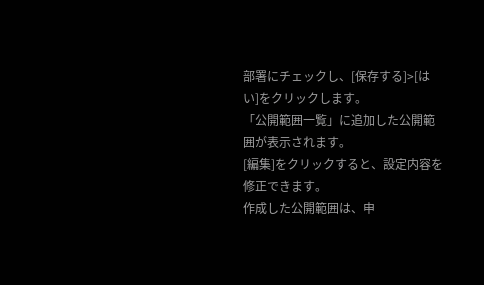部署にチェックし、[保存する]>[はい]をクリックします。
「公開範囲一覧」に追加した公開範囲が表示されます。
[編集]をクリックすると、設定内容を修正できます。
作成した公開範囲は、申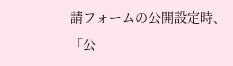請フォームの公開設定時、「公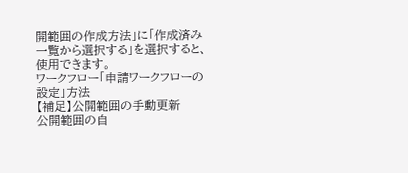開範囲の作成方法」に「作成済み一覧から選択する」を選択すると、使用できます。
ワークフロー「申請ワークフローの設定」方法
【補足】公開範囲の手動更新
公開範囲の自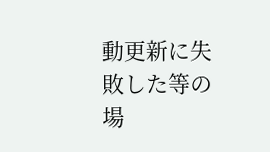動更新に失敗した等の場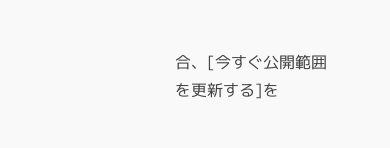合、[今すぐ公開範囲を更新する]を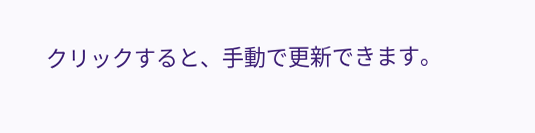クリックすると、手動で更新できます。